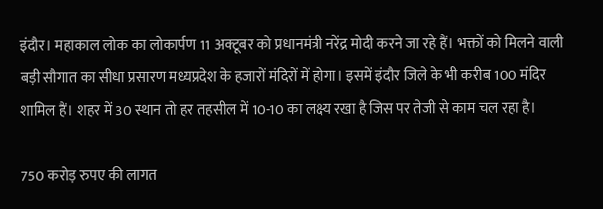इंदौर। महाकाल लोक का लोकार्पण 11 अक्टूबर को प्रधानमंत्री नरेंद्र मोदी करने जा रहे हैं। भक्तों को मिलने वाली बड़ी सौगात का सीधा प्रसारण मध्यप्रदेश के हजारों मंदिरों में होगा। इसमें इंदौर जिले के भी करीब 100 मंदिर शामिल हैं। शहर में 30 स्थान तो हर तहसील में 10-10 का लक्ष्य रखा है जिस पर तेजी से काम चल रहा है।

750 करोड़ रुपए की लागत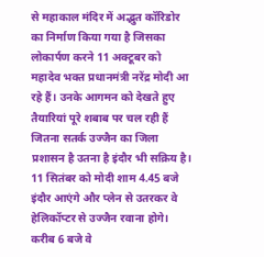से महाकाल मंदिर में अद्भुत कॉरिडोर का निर्माण किया गया है जिसका लोकार्पण करने 11 अक्टूबर को महादेव भक्त प्रधानमंत्री नरेंद्र मोदी आ रहे हैं। उनके आगमन को देखते हुए तैयारियां पूरे शबाब पर चल रही हैं जितना सतर्क उज्जैन का जिला प्रशासन है उतना है इंदौर भी सक्रिय है। 11 सितंबर को मोदी शाम 4.45 बजे इंदौर आएंगे और प्लेन से उतरकर वे हेलिकॉप्टर से उज्जैन रवाना होगे। करीब 6 बजे वे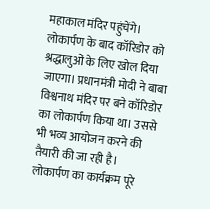महाकाल मंदिर पहुंचेंगे। लोकार्पण के बाद कॉरिडोर को श्रद्धालुओं के लिए खोल दिया जाएगा। प्रधानमंत्री मोदी ने बाबा विश्वनाथ मंदिर पर बने कॉरिडोर का लोकार्पण किया था। उससे भी भव्य आयोजन करने की तैयारी की जा रही है।
लोकार्पण का कार्यक्रम पूरे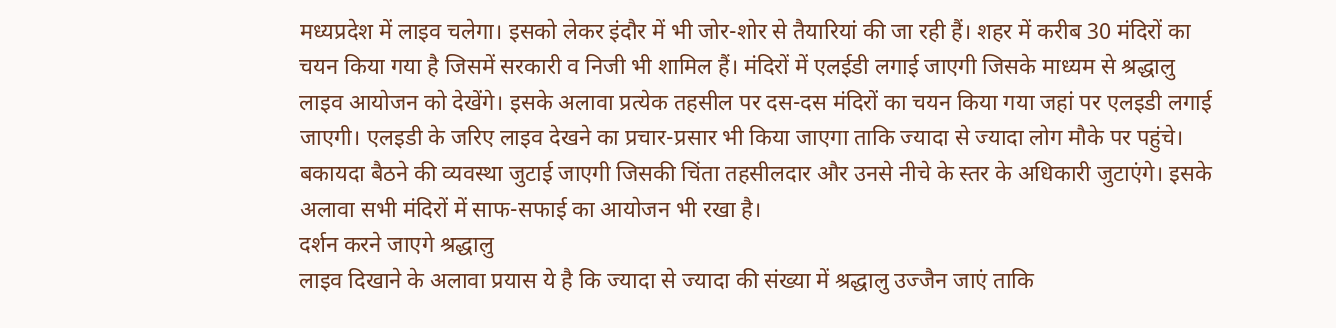मध्यप्रदेश में लाइव चलेगा। इसको लेकर इंदौर में भी जोर-शोर से तैयारियां की जा रही हैं। शहर में करीब 30 मंदिरों का चयन किया गया है जिसमें सरकारी व निजी भी शामिल हैं। मंदिरों में एलईडी लगाई जाएगी जिसके माध्यम से श्रद्धालु लाइव आयोजन को देखेंगे। इसके अलावा प्रत्येक तहसील पर दस-दस मंदिरों का चयन किया गया जहां पर एलइडी लगाई जाएगी। एलइडी के जरिए लाइव देखने का प्रचार-प्रसार भी किया जाएगा ताकि ज्यादा से ज्यादा लोग मौके पर पहुंचे। बकायदा बैठने की व्यवस्था जुटाई जाएगी जिसकी चिंता तहसीलदार और उनसे नीचे के स्तर के अधिकारी जुटाएंगे। इसके अलावा सभी मंदिरों में साफ-सफाई का आयोजन भी रखा है।
दर्शन करने जाएगे श्रद्धालु
लाइव दिखाने के अलावा प्रयास ये है कि ज्यादा से ज्यादा की संख्या में श्रद्धालु उज्जैन जाएं ताकि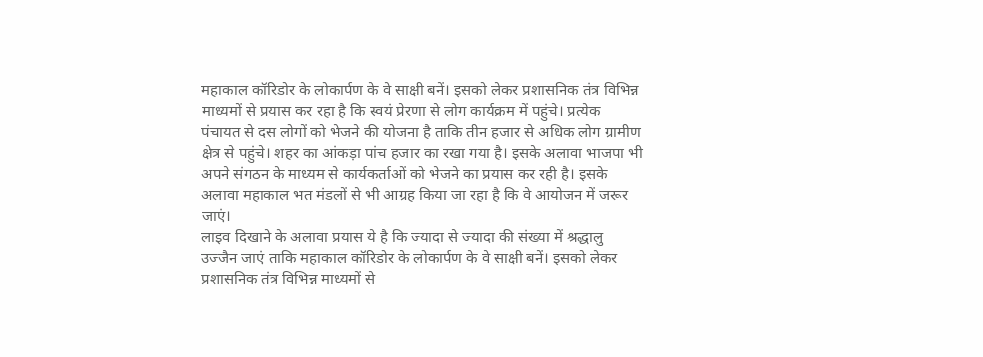महाकाल कॉरिडोर के लोकार्पण के वे साक्षी बनें। इसको लेकर प्रशासनिक तंत्र विभिन्न माध्यमों से प्रयास कर रहा है कि स्वयं प्रेरणा से लोग कार्यक्रम में पहुंचे। प्रत्येक पंचायत से दस लोगों को भेजने की योजना है ताकि तीन हजार से अधिक लोग ग्रामीण क्षेत्र से पहुंचे। शहर का आंकड़ा पांच हजार का रखा गया है। इसके अलावा भाजपा भी अपने संगठन के माध्यम से कार्यकर्ताओं को भेजने का प्रयास कर रही है। इसके अलावा महाकाल भत मंडलों से भी आग्रह किया जा रहा है कि वे आयोजन में जरूर जाएं।
लाइव दिखाने के अलावा प्रयास ये है कि ज्यादा से ज्यादा की संख्या में श्रद्धालु उज्जैन जाएं ताकि महाकाल कॉरिडोर के लोकार्पण के वे साक्षी बनें। इसको लेकर प्रशासनिक तंत्र विभिन्न माध्यमों से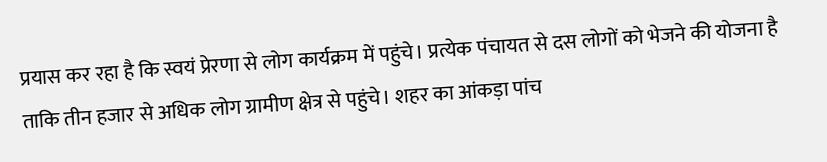प्रयास कर रहा है कि स्वयं प्रेरणा से लोग कार्यक्रम में पहुंचे। प्रत्येक पंचायत से दस लोगों को भेजने की योजना है ताकि तीन हजार से अधिक लोग ग्रामीण क्षेत्र से पहुंचे। शहर का आंकड़ा पांच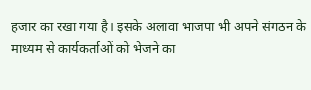हजार का रखा गया है। इसके अलावा भाजपा भी अपने संगठन के माध्यम से कार्यकर्ताओं को भेजने का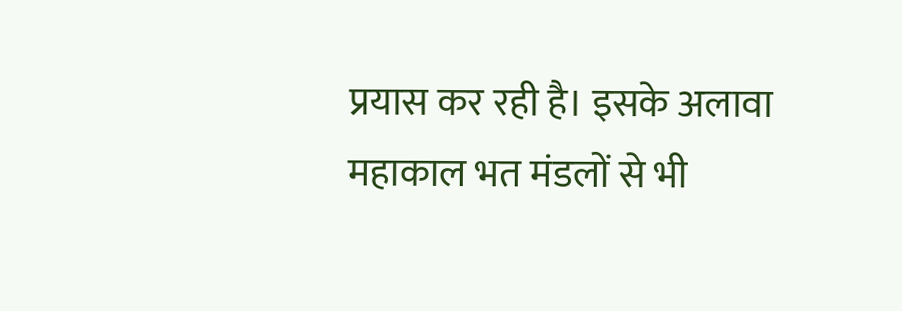प्रयास कर रही है। इसके अलावा महाकाल भत मंडलों से भी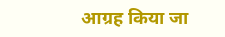आग्रह किया जा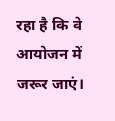रहा है कि वे आयोजन में जरूर जाएं।